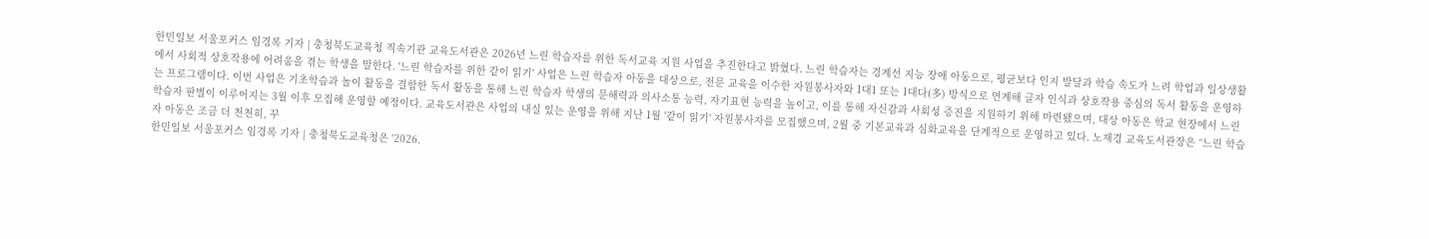한민일보 서울포커스 임경복 기자 | 충청북도교육청 직속기관 교육도서관은 2026년 느린 학습자를 위한 독서교육 지원 사업을 추진한다고 밝혔다. 느린 학습자는 경계선 지능 장애 아동으로, 평균보다 인지 발달과 학습 속도가 느려 학업과 일상생활에서 사회적 상호작용에 어려움을 겪는 학생을 말한다. '느린 학습자를 위한 같이 읽기' 사업은 느린 학습자 아동을 대상으로, 전문 교육을 이수한 자원봉사자와 1대1 또는 1대다(多) 방식으로 연계해 글자 인식과 상호작용 중심의 독서 활동을 운영하는 프로그램이다. 이번 사업은 기초학습과 놀이 활동을 결합한 독서 활동을 통해 느린 학습자 학생의 문해력과 의사소통 능력, 자기표현 능력을 높이고, 이를 통해 자신감과 사회성 증진을 지원하기 위해 마련됐으며, 대상 아동은 학교 현장에서 느린 학습자 판별이 이루어지는 3월 이후 모집해 운영할 예정이다. 교육도서관은 사업의 내실 있는 운영을 위해 지난 1월 '같이 읽기' 자원봉사자를 모집했으며, 2월 중 기본교육과 심화교육을 단계적으로 운영하고 있다. 노재경 교육도서관장은 “느린 학습자 아동은 조금 더 천천히, 꾸
한민일보 서울포커스 임경복 기자 | 충청북도교육청은 '2026.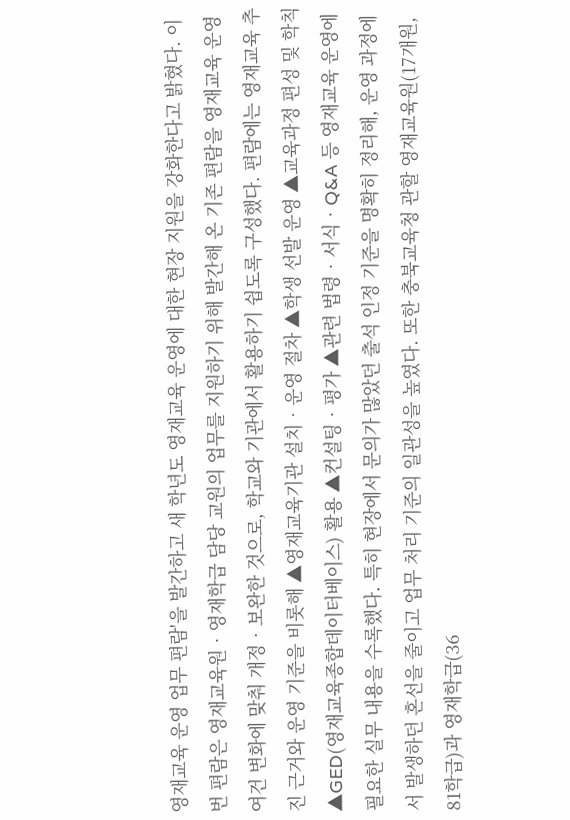영재교육 운영 업무 편람'을 발간하고 새 학년도 영재교육 운영에 대한 현장 지원을 강화한다고 밝혔다. 이번 편람은 영재교육원‧영재학급 담당 교원의 업무를 지원하기 위해 발간해 온 기존 편람을 영재교육 운영 여건 변화에 맞춰 개정‧보완한 것으로, 학교와 기관에서 활용하기 쉽도록 구성했다. 편람에는 영재교육 추진 근거와 운영 기준을 비롯해 ▲영재교육기관 설치‧운영 절차 ▲학생 선발 운영 ▲교육과정 편성 및 학칙 ▲GED(영재교육종합데이터베이스) 활용 ▲컨설팅‧평가 ▲관련 법령‧서식‧Q&A 등 영재교육 운영에 필요한 실무 내용을 수록했다. 특히 현장에서 문의가 많았던 출석 인정 기준을 명확히 정리해, 운영 과정에서 발생하던 혼선을 줄이고 업무 처리 기준의 일관성을 높였다. 또한 충북교육청 관할 영재교육원(17개원, 81학급)과 영재학급(36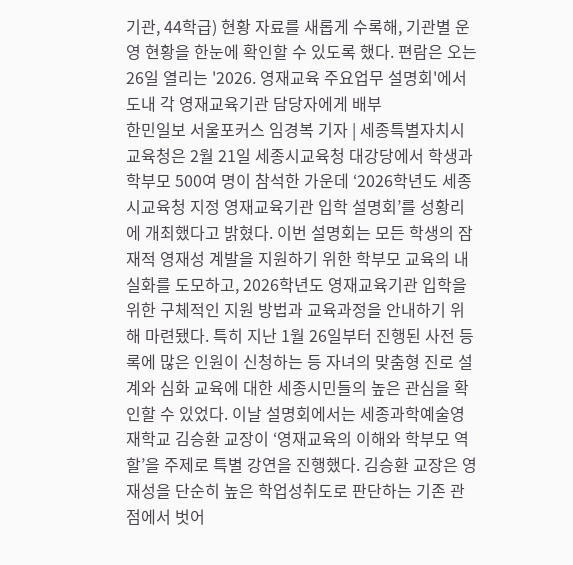기관, 44학급) 현황 자료를 새롭게 수록해, 기관별 운영 현황을 한눈에 확인할 수 있도록 했다. 편람은 오는 26일 열리는 '2026. 영재교육 주요업무 설명회'에서 도내 각 영재교육기관 담당자에게 배부
한민일보 서울포커스 임경복 기자 | 세종특별자치시교육청은 2월 21일 세종시교육청 대강당에서 학생과 학부모 500여 명이 참석한 가운데 ‘2026학년도 세종시교육청 지정 영재교육기관 입학 설명회’를 성황리에 개최했다고 밝혔다. 이번 설명회는 모든 학생의 잠재적 영재성 계발을 지원하기 위한 학부모 교육의 내실화를 도모하고, 2026학년도 영재교육기관 입학을 위한 구체적인 지원 방법과 교육과정을 안내하기 위해 마련됐다. 특히 지난 1월 26일부터 진행된 사전 등록에 많은 인원이 신청하는 등 자녀의 맞춤형 진로 설계와 심화 교육에 대한 세종시민들의 높은 관심을 확인할 수 있었다. 이날 설명회에서는 세종과학예술영재학교 김승환 교장이 ‘영재교육의 이해와 학부모 역할’을 주제로 특별 강연을 진행했다. 김승환 교장은 영재성을 단순히 높은 학업성취도로 판단하는 기존 관점에서 벗어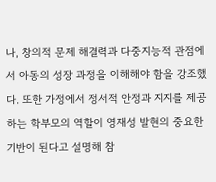나, 창의적 문제 해결력과 다중지능적 관점에서 아동의 성장 과정을 이해해야 함을 강조했다. 또한 가정에서 정서적 안정과 지지를 제공하는 학부모의 역할이 영재성 발현의 중요한 기반이 된다고 설명해 참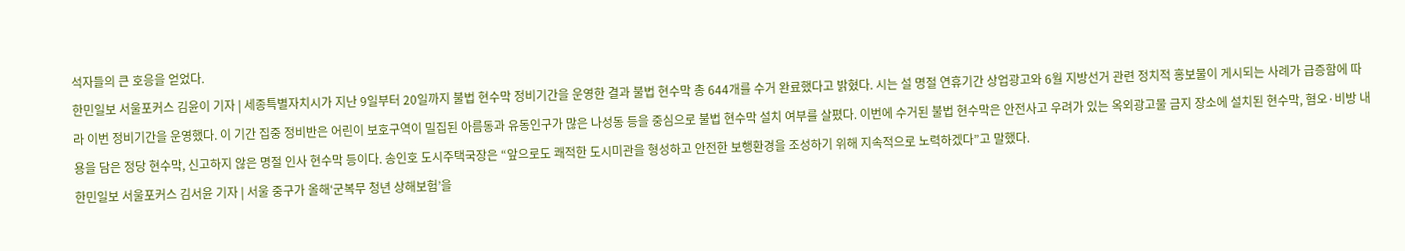석자들의 큰 호응을 얻었다.
한민일보 서울포커스 김윤이 기자 | 세종특별자치시가 지난 9일부터 20일까지 불법 현수막 정비기간을 운영한 결과 불법 현수막 총 644개를 수거 완료했다고 밝혔다. 시는 설 명절 연휴기간 상업광고와 6월 지방선거 관련 정치적 홍보물이 게시되는 사례가 급증함에 따라 이번 정비기간을 운영했다. 이 기간 집중 정비반은 어린이 보호구역이 밀집된 아름동과 유동인구가 많은 나성동 등을 중심으로 불법 현수막 설치 여부를 살폈다. 이번에 수거된 불법 현수막은 안전사고 우려가 있는 옥외광고물 금지 장소에 설치된 현수막, 혐오·비방 내용을 담은 정당 현수막, 신고하지 않은 명절 인사 현수막 등이다. 송인호 도시주택국장은 “앞으로도 쾌적한 도시미관을 형성하고 안전한 보행환경을 조성하기 위해 지속적으로 노력하겠다”고 말했다.
한민일보 서울포커스 김서윤 기자 | 서울 중구가 올해‘군복무 청년 상해보험’을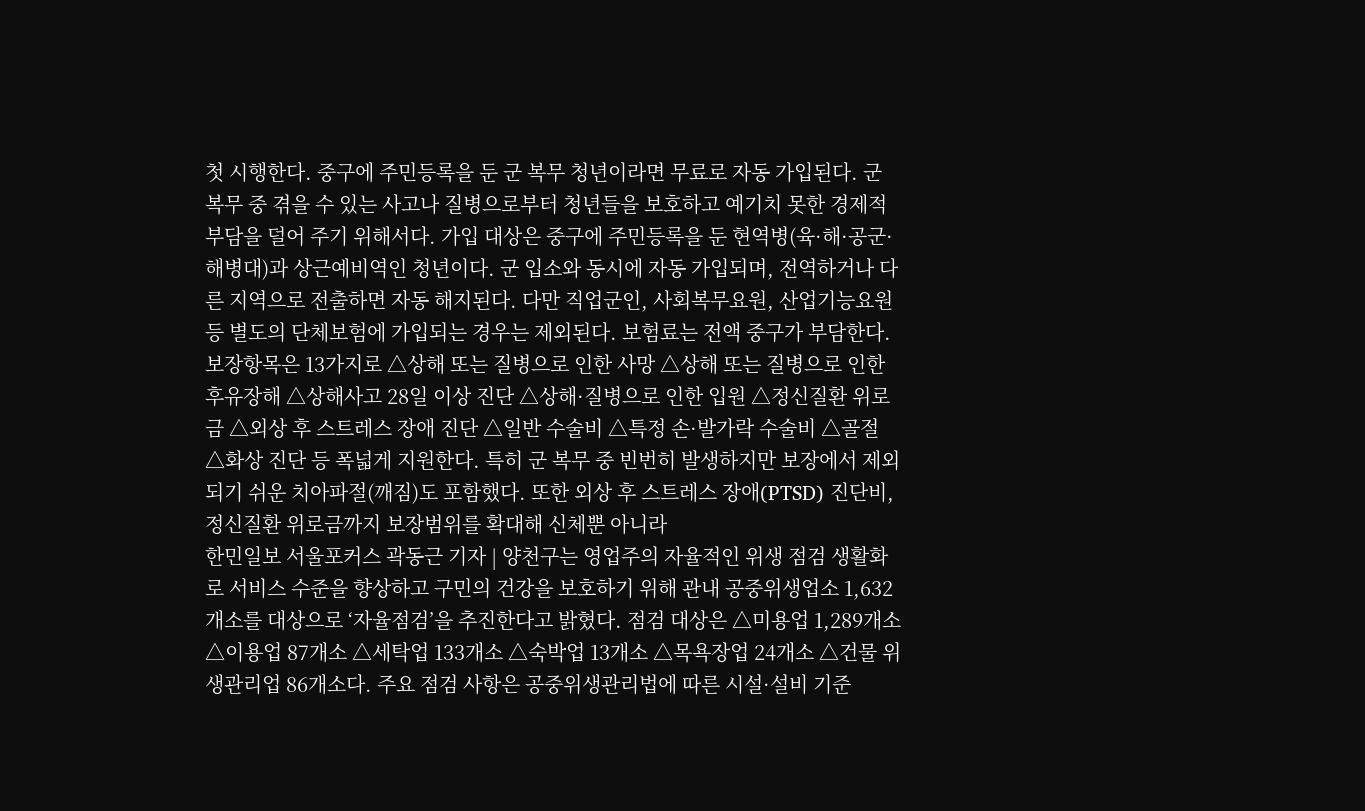첫 시행한다. 중구에 주민등록을 둔 군 복무 청년이라면 무료로 자동 가입된다. 군 복무 중 겪을 수 있는 사고나 질병으로부터 청년들을 보호하고 예기치 못한 경제적 부담을 덜어 주기 위해서다. 가입 대상은 중구에 주민등록을 둔 현역병(육·해·공군·해병대)과 상근예비역인 청년이다. 군 입소와 동시에 자동 가입되며, 전역하거나 다른 지역으로 전출하면 자동 해지된다. 다만 직업군인, 사회복무요원, 산업기능요원 등 별도의 단체보험에 가입되는 경우는 제외된다. 보험료는 전액 중구가 부담한다. 보장항목은 13가지로 △상해 또는 질병으로 인한 사망 △상해 또는 질병으로 인한 후유장해 △상해사고 28일 이상 진단 △상해·질병으로 인한 입원 △정신질환 위로금 △외상 후 스트레스 장애 진단 △일반 수술비 △특정 손·발가락 수술비 △골절 △화상 진단 등 폭넓게 지원한다. 특히 군 복무 중 빈번히 발생하지만 보장에서 제외되기 쉬운 치아파절(깨짐)도 포함했다. 또한 외상 후 스트레스 장애(PTSD) 진단비, 정신질환 위로금까지 보장범위를 확대해 신체뿐 아니라
한민일보 서울포커스 곽동근 기자 | 양천구는 영업주의 자율적인 위생 점검 생활화로 서비스 수준을 향상하고 구민의 건강을 보호하기 위해 관내 공중위생업소 1,632개소를 대상으로 ‘자율점검’을 추진한다고 밝혔다. 점검 대상은 △미용업 1,289개소 △이용업 87개소 △세탁업 133개소 △숙박업 13개소 △목욕장업 24개소 △건물 위생관리업 86개소다. 주요 점검 사항은 공중위생관리법에 따른 시설·설비 기준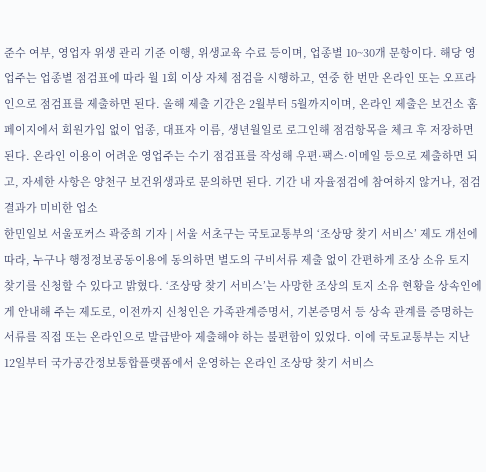준수 여부, 영업자 위생 관리 기준 이행, 위생교육 수료 등이며, 업종별 10~30개 문항이다. 해당 영업주는 업종별 점검표에 따라 월 1회 이상 자체 점검을 시행하고, 연중 한 번만 온라인 또는 오프라인으로 점검표를 제출하면 된다. 올해 제출 기간은 2월부터 5월까지이며, 온라인 제출은 보건소 홈페이지에서 회원가입 없이 업종, 대표자 이름, 생년월일로 로그인해 점검항목을 체크 후 저장하면 된다. 온라인 이용이 어려운 영업주는 수기 점검표를 작성해 우편·팩스·이메일 등으로 제출하면 되고, 자세한 사항은 양천구 보건위생과로 문의하면 된다. 기간 내 자율점검에 참여하지 않거나, 점검 결과가 미비한 업소
한민일보 서울포커스 곽중희 기자 | 서울 서초구는 국토교통부의 ‘조상땅 찾기 서비스’ 제도 개선에 따라, 누구나 행정정보공동이용에 동의하면 별도의 구비서류 제출 없이 간편하게 조상 소유 토지 찾기를 신청할 수 있다고 밝혔다. ‘조상땅 찾기 서비스’는 사망한 조상의 토지 소유 현황을 상속인에게 안내해 주는 제도로, 이전까지 신청인은 가족관계증명서, 기본증명서 등 상속 관계를 증명하는 서류를 직접 또는 온라인으로 발급받아 제출해야 하는 불편함이 있었다. 이에 국토교통부는 지난 12일부터 국가공간정보통합플랫폼에서 운영하는 온라인 조상땅 찾기 서비스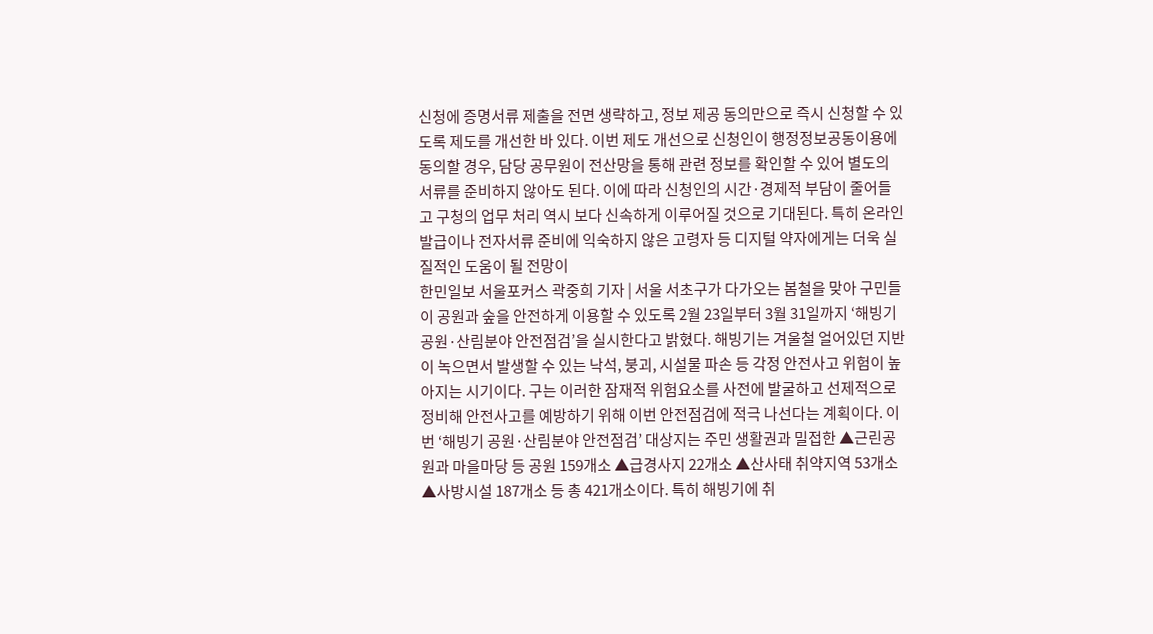신청에 증명서류 제출을 전면 생략하고, 정보 제공 동의만으로 즉시 신청할 수 있도록 제도를 개선한 바 있다. 이번 제도 개선으로 신청인이 행정정보공동이용에 동의할 경우, 담당 공무원이 전산망을 통해 관련 정보를 확인할 수 있어 별도의 서류를 준비하지 않아도 된다. 이에 따라 신청인의 시간·경제적 부담이 줄어들고 구청의 업무 처리 역시 보다 신속하게 이루어질 것으로 기대된다. 특히 온라인 발급이나 전자서류 준비에 익숙하지 않은 고령자 등 디지털 약자에게는 더욱 실질적인 도움이 될 전망이
한민일보 서울포커스 곽중희 기자 | 서울 서초구가 다가오는 봄철을 맞아 구민들이 공원과 숲을 안전하게 이용할 수 있도록 2월 23일부터 3월 31일까지 ‘해빙기 공원·산림분야 안전점검’을 실시한다고 밝혔다. 해빙기는 겨울철 얼어있던 지반이 녹으면서 발생할 수 있는 낙석, 붕괴, 시설물 파손 등 각정 안전사고 위험이 높아지는 시기이다. 구는 이러한 잠재적 위험요소를 사전에 발굴하고 선제적으로 정비해 안전사고를 예방하기 위해 이번 안전점검에 적극 나선다는 계획이다. 이번 ‘해빙기 공원·산림분야 안전점검’ 대상지는 주민 생활권과 밀접한 ▲근린공원과 마을마당 등 공원 159개소 ▲급경사지 22개소 ▲산사태 취약지역 53개소 ▲사방시설 187개소 등 총 421개소이다. 특히 해빙기에 취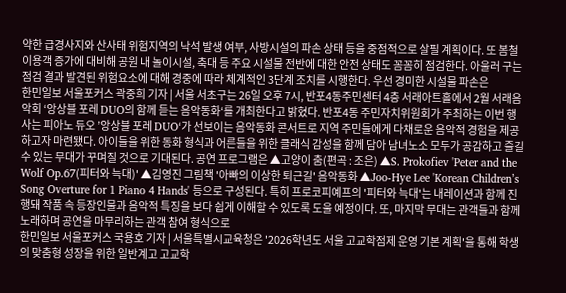약한 급경사지와 산사태 위험지역의 낙석 발생 여부, 사방시설의 파손 상태 등을 중점적으로 살필 계획이다. 또 봄철 이용객 증가에 대비해 공원 내 놀이시설, 축대 등 주요 시설물 전반에 대한 안전 상태도 꼼꼼히 점검한다. 아울러 구는 점검 결과 발견된 위험요소에 대해 경중에 따라 체계적인 3단계 조치를 시행한다. 우선 경미한 시설물 파손은
한민일보 서울포커스 곽중희 기자 | 서울 서초구는 26일 오후 7시, 반포4동주민센터 4층 서래아트홀에서 2월 서래음악회 ‘앙상블 포레 DUO의 함께 듣는 음악동화‘를 개최한다고 밝혔다. 반포4동 주민자치위원회가 주최하는 이번 행사는 피아노 듀오 ’앙상블 포레 DUO‘가 선보이는 음악동화 콘서트로 지역 주민들에게 다채로운 음악적 경험을 제공하고자 마련됐다. 아이들을 위한 동화 형식과 어른들을 위한 클래식 감성을 함께 담아 남녀노소 모두가 공감하고 즐길 수 있는 무대가 꾸며질 것으로 기대된다. 공연 프로그램은 ▲고양이 춤(편곡 : 조은) ▲S. Prokofiev 'Peter and the Wolf Op.67(피터와 늑대)' ▲김영진 그림책 '아빠의 이상한 퇴근길' 음악동화 ▲Joo-Hye Lee 'Korean Children’s Song Overture for 1 Piano 4 Hands' 등으로 구성된다. 특히 프로코피예프의 '피터와 늑대'는 내레이션과 함께 진행돼 작품 속 등장인물과 음악적 특징을 보다 쉽게 이해할 수 있도록 도울 예정이다. 또, 마지막 무대는 관객들과 함께 노래하며 공연을 마무리하는 관객 참여 형식으로
한민일보 서울포커스 국용호 기자 | 서울특별시교육청은 '2026학년도 서울 고교학점제 운영 기본 계획'을 통해 학생의 맞춤형 성장을 위한 일반계고 고교학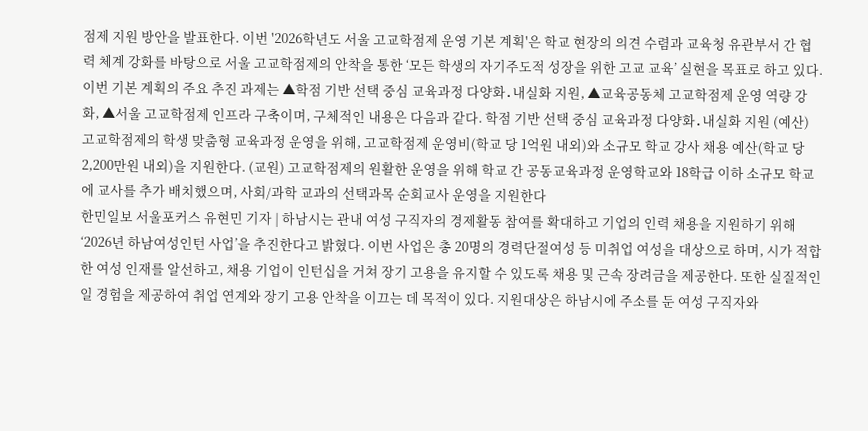점제 지원 방안을 발표한다. 이번 '2026학년도 서울 고교학점제 운영 기본 계획'은 학교 현장의 의견 수렴과 교육청 유관부서 간 협력 체계 강화를 바탕으로 서울 고교학점제의 안착을 통한 ‘모든 학생의 자기주도적 성장을 위한 고교 교육’ 실현을 목표로 하고 있다. 이번 기본 계획의 주요 추진 과제는 ▲학점 기반 선택 중심 교육과정 다양화․내실화 지원, ▲교육공동체 고교학점제 운영 역량 강화, ▲서울 고교학점제 인프라 구축이며, 구체적인 내용은 다음과 같다. 학점 기반 선택 중심 교육과정 다양화․내실화 지원 (예산) 고교학점제의 학생 맞춤형 교육과정 운영을 위해, 고교학점제 운영비(학교 당 1억원 내외)와 소규모 학교 강사 채용 예산(학교 당 2,200만원 내외)을 지원한다. (교원) 고교학점제의 원활한 운영을 위해 학교 간 공동교육과정 운영학교와 18학급 이하 소규모 학교에 교사를 추가 배치했으며, 사회/과학 교과의 선택과목 순회교사 운영을 지원한다
한민일보 서울포커스 유현민 기자 | 하남시는 관내 여성 구직자의 경제활동 참여를 확대하고 기업의 인력 채용을 지원하기 위해 ‘2026년 하남여성인턴 사업’을 추진한다고 밝혔다. 이번 사업은 총 20명의 경력단절여성 등 미취업 여성을 대상으로 하며, 시가 적합한 여성 인재를 알선하고, 채용 기업이 인턴십을 거쳐 장기 고용을 유지할 수 있도록 채용 및 근속 장려금을 제공한다. 또한 실질적인 일 경험을 제공하여 취업 연계와 장기 고용 안착을 이끄는 데 목적이 있다. 지원대상은 하남시에 주소를 둔 여성 구직자와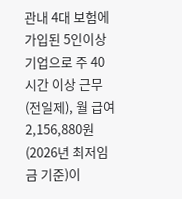관내 4대 보험에 가입된 5인이상 기업으로 주 40시간 이상 근무(전일제), 월 급여 2,156,880원(2026년 최저임금 기준)이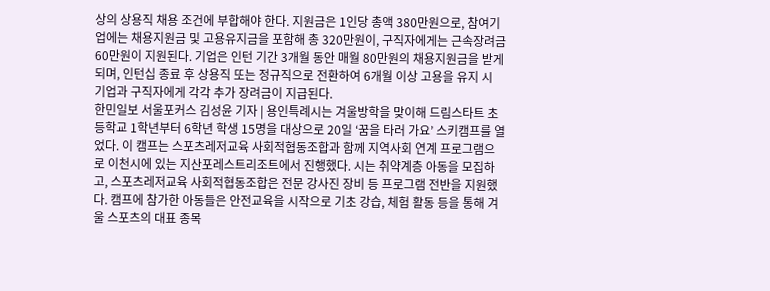상의 상용직 채용 조건에 부합해야 한다. 지원금은 1인당 총액 380만원으로, 참여기업에는 채용지원금 및 고용유지금을 포함해 총 320만원이, 구직자에게는 근속장려금 60만원이 지원된다. 기업은 인턴 기간 3개월 동안 매월 80만원의 채용지원금을 받게 되며, 인턴십 종료 후 상용직 또는 정규직으로 전환하여 6개월 이상 고용을 유지 시 기업과 구직자에게 각각 추가 장려금이 지급된다.
한민일보 서울포커스 김성윤 기자 | 용인특례시는 겨울방학을 맞이해 드림스타트 초등학교 1학년부터 6학년 학생 15명을 대상으로 20일 ‘꿈을 타러 가요’ 스키캠프를 열었다. 이 캠프는 스포츠레저교육 사회적협동조합과 함께 지역사회 연계 프로그램으로 이천시에 있는 지산포레스트리조트에서 진행했다. 시는 취약계층 아동을 모집하고, 스포츠레저교육 사회적협동조합은 전문 강사진 장비 등 프로그램 전반을 지원했다. 캠프에 참가한 아동들은 안전교육을 시작으로 기초 강습, 체험 활동 등을 통해 겨울 스포츠의 대표 종목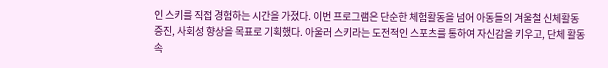인 스키를 직접 경험하는 시간을 가졌다. 이번 프로그램은 단순한 체험활동을 넘어 아동들의 겨울철 신체활동 증진, 사회성 향상을 목표로 기획했다. 아울러 스키라는 도전적인 스포츠를 통하여 자신감을 키우고, 단체 활동 속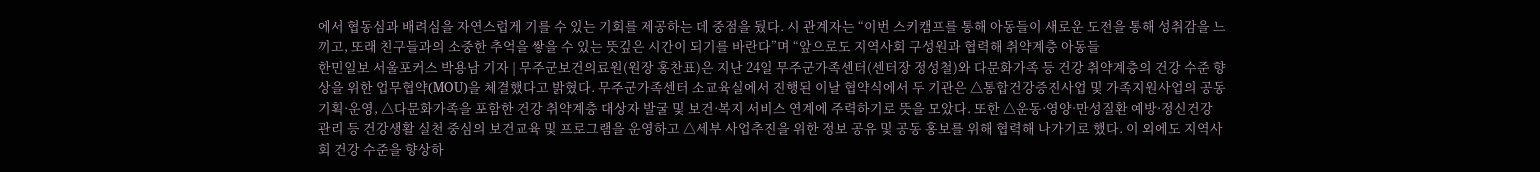에서 협동심과 배려심을 자연스럽게 기를 수 있는 기회를 제공하는 데 중점을 뒀다. 시 관계자는 “이번 스키캠프를 통해 아동들이 새로운 도전을 통해 성취감을 느끼고, 또래 친구들과의 소중한 추억을 쌓을 수 있는 뜻깊은 시간이 되기를 바란다”며 “앞으로도 지역사회 구성원과 협력해 취약계층 아동들
한민일보 서울포커스 박용남 기자 | 무주군보건의료원(원장 홍찬표)은 지난 24일 무주군가족센터(센터장 정성철)와 다문화가족 등 건강 취약계층의 건강 수준 향상을 위한 업무협약(MOU)을 체결했다고 밝혔다. 무주군가족센터 소교육실에서 진행된 이날 협약식에서 두 기관은 △통합건강증진사업 및 가족지원사업의 공동 기획·운영, △다문화가족을 포함한 건강 취약계층 대상자 발굴 및 보건·복지 서비스 연계에 주력하기로 뜻을 모았다. 또한 △운동·영양·만성질환 예방·정신건강 관리 등 건강생활 실천 중심의 보건교육 및 프로그램을 운영하고 △세부 사업추진을 위한 정보 공유 및 공동 홍보를 위해 협력해 나가기로 했다. 이 외에도 지역사회 건강 수준을 향상하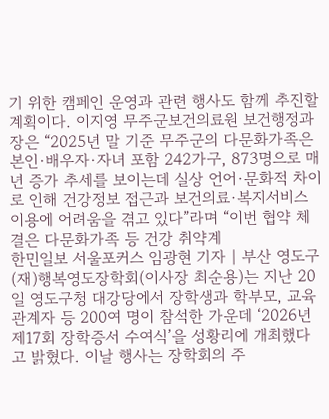기 위한 캠페인 운영과 관련 행사도 함께 추진할 계획이다. 이지영 무주군보건의료원 보건행정과장은 “2025년 말 기준 무주군의 다문화가족은 본인·배우자·자녀 포함 242가구, 873명으로 매년 증가 추세를 보이는데 실상 언어·문화적 차이로 인해 건강정보 접근과 보건의료·복지서비스 이용에 어려움을 겪고 있다”라며 “이번 협약 체결은 다문화가족 등 건강 취약계
한민일보 서울포커스 임광현 기자 | 부산 영도구 (재)행복영도장학회(이사장 최순용)는 지난 20일 영도구청 대강당에서 장학생과 학부모, 교육 관계자 등 200여 명이 참석한 가운데 ‘2026년 제17회 장학증서 수여식’을 성황리에 개최했다고 밝혔다. 이날 행사는 장학회의 주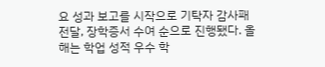요 성과 보고를 시작으로 기탁자 감사패 전달, 장학증서 수여 순으로 진행됐다. 올해는 학업 성적 우수 학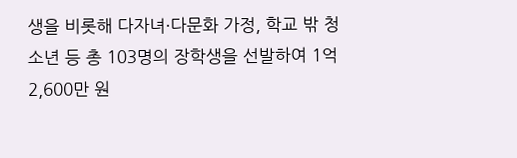생을 비롯해 다자녀·다문화 가정, 학교 밖 청소년 등 총 103명의 장학생을 선발하여 1억 2,600만 원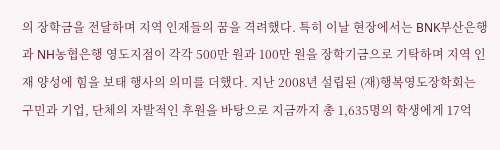의 장학금을 전달하며 지역 인재들의 꿈을 격려했다. 특히 이날 현장에서는 BNK부산은행과 NH농협은행 영도지점이 각각 500만 원과 100만 원을 장학기금으로 기탁하며 지역 인재 양성에 힘을 보태 행사의 의미를 더했다. 지난 2008년 설립된 (재)행복영도장학회는 구민과 기업, 단체의 자발적인 후원을 바탕으로 지금까지 총 1,635명의 학생에게 17억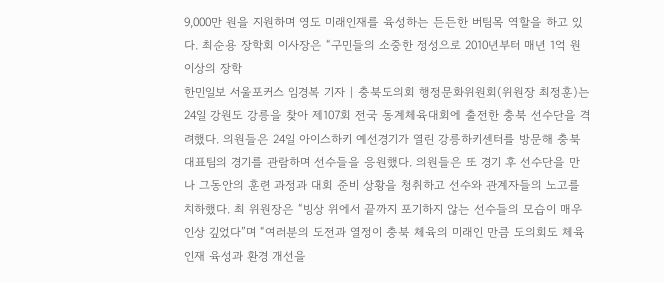9,000만 원을 지원하며 영도 미래인재를 육성하는 든든한 버팀목 역할을 하고 있다. 최순용 장학회 이사장은 “구민들의 소중한 정성으로 2010년부터 매년 1억 원 이상의 장학
한민일보 서울포커스 임경복 기자 | 충북도의회 행정문화위원회(위원장 최정훈)는 24일 강원도 강릉을 찾아 제107회 전국 동계체육대회에 출전한 충북 선수단을 격려했다. 의원들은 24일 아이스하키 예선경기가 열린 강릉하키센터를 방문해 충북 대표팀의 경기를 관람하며 선수들을 응원했다. 의원들은 또 경기 후 선수단을 만나 그동안의 훈련 과정과 대회 준비 상황을 청취하고 선수와 관계자들의 노고를 치하했다. 최 위원장은 “빙상 위에서 끝까지 포기하지 않는 선수들의 모습이 매우 인상 깊었다”며 “여러분의 도전과 열정이 충북 체육의 미래인 만큼 도의회도 체육 인재 육성과 환경 개선을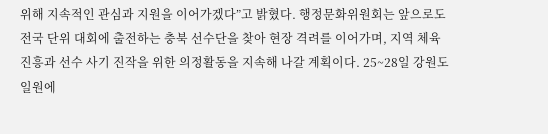위해 지속적인 관심과 지원을 이어가겠다”고 밝혔다. 행정문화위원회는 앞으로도 전국 단위 대회에 출전하는 충북 선수단을 찾아 현장 격려를 이어가며, 지역 체육 진흥과 선수 사기 진작을 위한 의정활동을 지속해 나갈 계획이다. 25~28일 강원도 일원에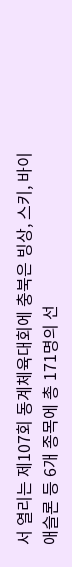서 열리는 제107회 동계체육대회에 충북은 빙상, 스키, 바이애슬론 등 6개 종목에 총 171명의 선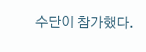수단이 참가했다.